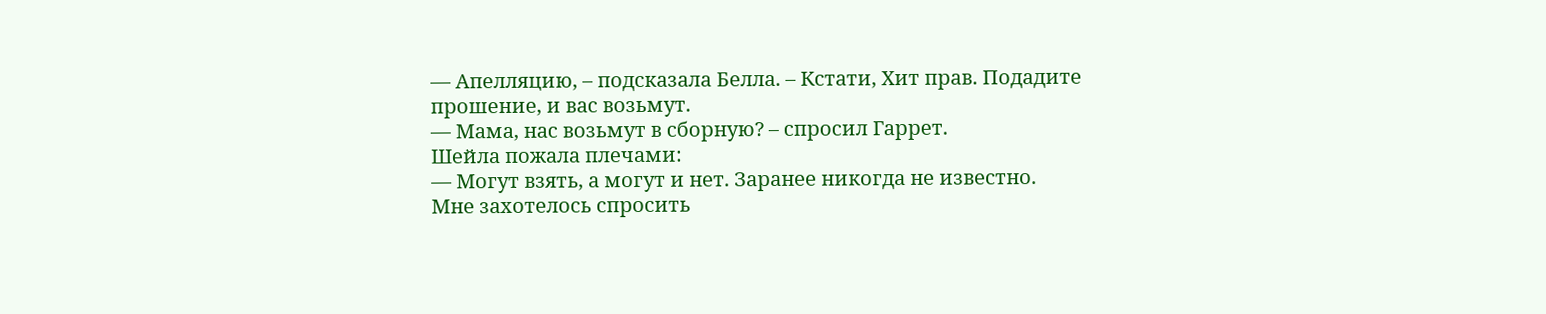— Апелляцию, – подсказала Белла. – Кстати, Хит прав. Подадите прошение, и вас возьмут.
— Мама, нас возьмут в сборную? – спросил Гаррет.
Шейла пожала плечами:
— Могут взять, а могут и нет. Заранее никогда не известно.
Мне захотелось спросить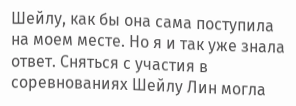Шейлу, как бы она сама поступила на моем месте. Но я и так уже знала ответ. Сняться с участия в соревнованиях Шейлу Лин могла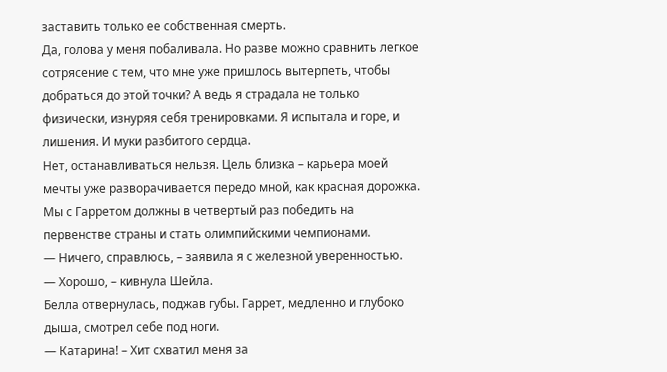заставить только ее собственная смерть.
Да, голова у меня побаливала. Но разве можно сравнить легкое сотрясение с тем, что мне уже пришлось вытерпеть, чтобы добраться до этой точки? А ведь я страдала не только физически, изнуряя себя тренировками. Я испытала и горе, и лишения. И муки разбитого сердца.
Нет, останавливаться нельзя. Цель близка – карьера моей мечты уже разворачивается передо мной, как красная дорожка. Мы с Гарретом должны в четвертый раз победить на первенстве страны и стать олимпийскими чемпионами.
— Ничего, справлюсь, – заявила я с железной уверенностью.
— Хорошо, – кивнула Шейла.
Белла отвернулась, поджав губы. Гаррет, медленно и глубоко дыша, смотрел себе под ноги.
— Катарина! – Хит схватил меня за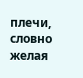плечи, словно желая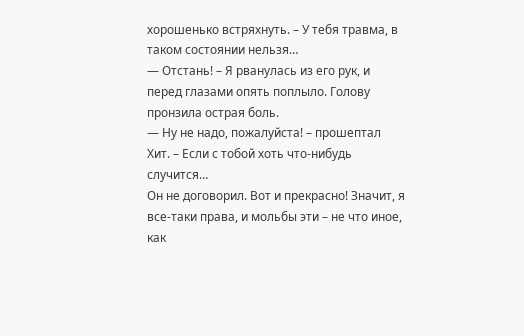хорошенько встряхнуть. – У тебя травма, в таком состоянии нельзя…
— Отстань! – Я рванулась из его рук, и перед глазами опять поплыло. Голову пронзила острая боль.
— Ну не надо, пожалуйста! – прошептал Хит. – Если с тобой хоть что-нибудь случится…
Он не договорил. Вот и прекрасно! Значит, я все-таки права, и мольбы эти – не что иное, как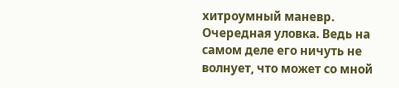хитроумный маневр. Очередная уловка. Ведь на самом деле его ничуть не волнует, что может со мной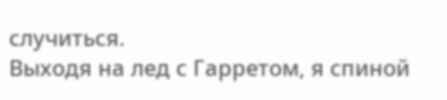случиться.
Выходя на лед с Гарретом, я спиной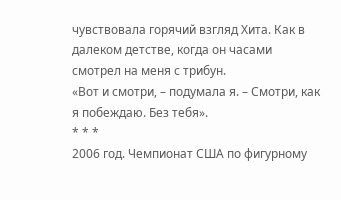чувствовала горячий взгляд Хита. Как в далеком детстве, когда он часами смотрел на меня с трибун.
«Вот и смотри, – подумала я. – Смотри, как я побеждаю. Без тебя».
* * *
2006 год. Чемпионат США по фигурному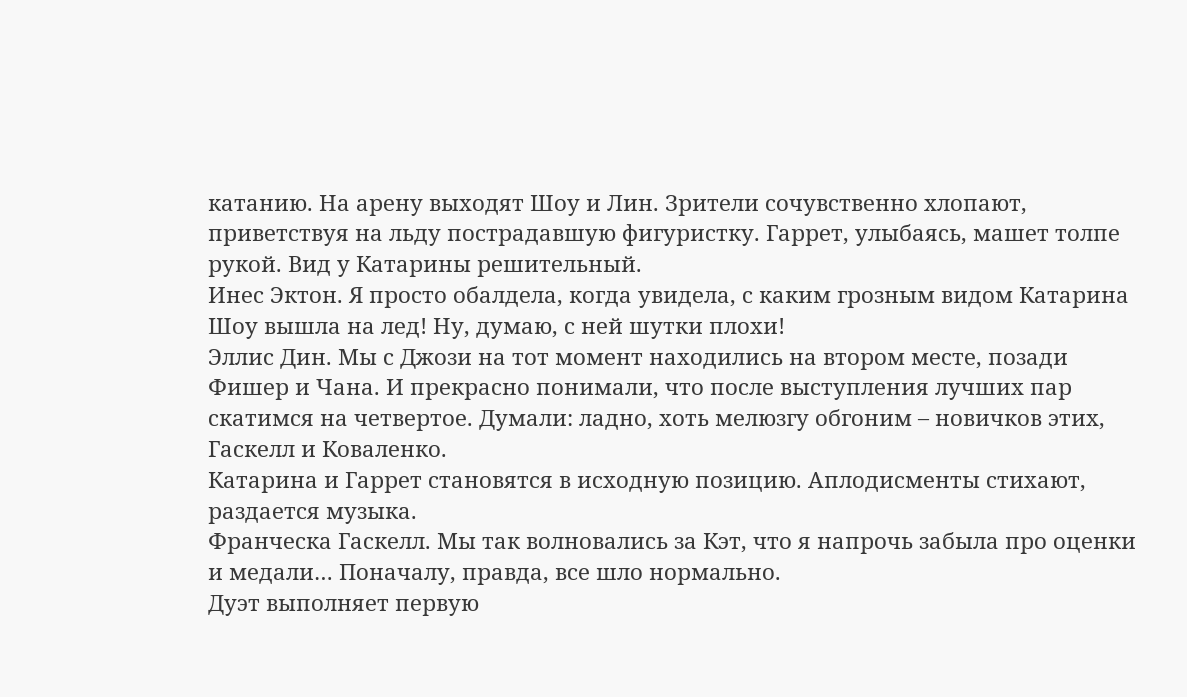катанию. На арену выходят Шоу и Лин. Зрители сочувственно хлопают, приветствуя на льду пострадавшую фигуристку. Гаррет, улыбаясь, машет толпе рукой. Вид у Катарины решительный.
Инес Эктон. Я просто обалдела, когда увидела, с каким грозным видом Катарина Шоу вышла на лед! Ну, думаю, с ней шутки плохи!
Эллис Дин. Мы с Джози на тот момент находились на втором месте, позади Фишер и Чана. И прекрасно понимали, что после выступления лучших пар скатимся на четвертое. Думали: ладно, хоть мелюзгу обгоним – новичков этих, Гаскелл и Коваленко.
Катарина и Гаррет становятся в исходную позицию. Аплодисменты стихают, раздается музыка.
Франческа Гаскелл. Мы так волновались за Кэт, что я напрочь забыла про оценки и медали… Поначалу, правда, все шло нормально.
Дуэт выполняет первую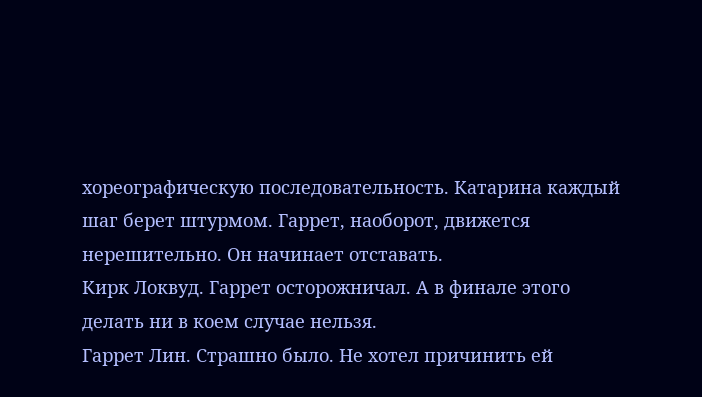хореографическую последовательность. Катарина каждый шаг берет штурмом. Гаррет, наоборот, движется нерешительно. Он начинает отставать.
Кирк Локвуд. Гаррет осторожничал. А в финале этого делать ни в коем случае нельзя.
Гаррет Лин. Страшно было. Не хотел причинить ей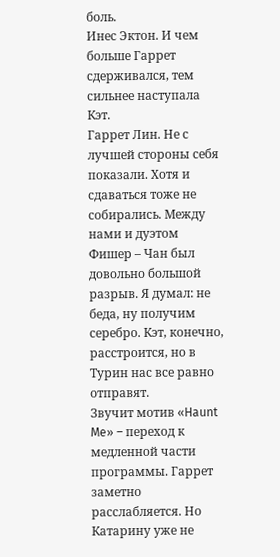боль.
Инес Эктон. И чем больше Гаррет сдерживался, тем сильнее наступала Кэт.
Гаррет Лин. Не с лучшей стороны себя показали. Хотя и сдаваться тоже не собирались. Между нами и дуэтом Фишер – Чан был довольно большой разрыв. Я думал: не беда, ну получим серебро. Кэт, конечно, расстроится, но в Турин нас все равно отправят.
Звучит мотив «Haunt Me» – переход к медленной части программы. Гаррет заметно расслабляется. Но Катарину уже не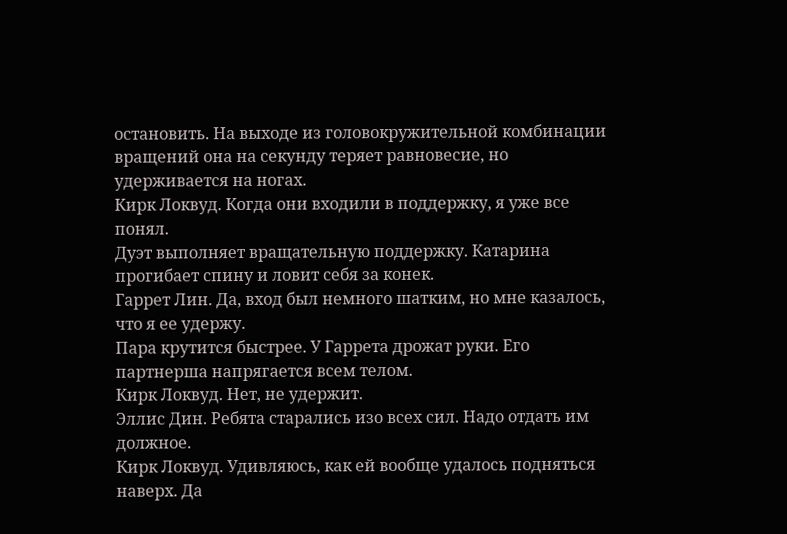остановить. На выходе из головокружительной комбинации вращений она на секунду теряет равновесие, но удерживается на ногах.
Кирк Локвуд. Когда они входили в поддержку, я уже все понял.
Дуэт выполняет вращательную поддержку. Катарина прогибает спину и ловит себя за конек.
Гаррет Лин. Да, вход был немного шатким, но мне казалось, что я ее удержу.
Пара крутится быстрее. У Гаррета дрожат руки. Его партнерша напрягается всем телом.
Кирк Локвуд. Нет, не удержит.
Эллис Дин. Ребята старались изо всех сил. Надо отдать им должное.
Кирк Локвуд. Удивляюсь, как ей вообще удалось подняться наверх. Да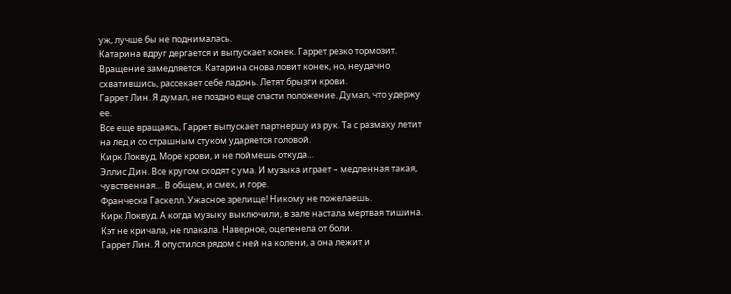уж, лучше бы не поднималась.
Катарина вдруг дергается и выпускает конек. Гаррет резко тормозит. Вращение замедляется. Катарина снова ловит конек, но, неудачно схватившись, рассекает себе ладонь. Летят брызги крови.
Гаррет Лин. Я думал, не поздно еще спасти положение. Думал, что удержу ее.
Все еще вращаясь, Гаррет выпускает партнершу из рук. Та с размаху летит на лед и со страшным стуком ударяется головой.
Кирк Локвуд. Море крови, и не поймешь откуда…
Эллис Дин. Все кругом сходят с ума. И музыка играет – медленная такая, чувственная… В общем, и смех, и горе.
Франческа Гаскелл. Ужасное зрелище! Никому не пожелаешь.
Кирк Локвуд. А когда музыку выключили, в зале настала мертвая тишина. Кэт не кричала, не плакала. Наверное, оцепенела от боли.
Гаррет Лин. Я опустился рядом с ней на колени, а она лежит и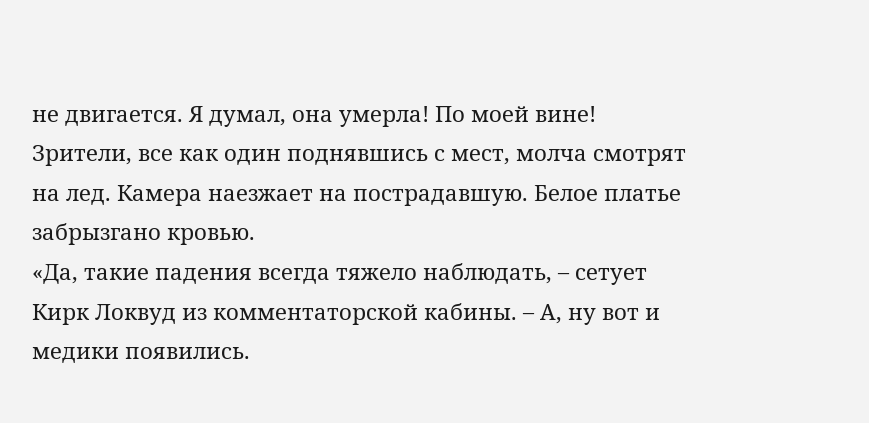не двигается. Я думал, она умерла! По моей вине!
Зрители, все как один поднявшись с мест, молча смотрят на лед. Камера наезжает на пострадавшую. Белое платье забрызгано кровью.
«Да, такие падения всегда тяжело наблюдать, – сетует Кирк Локвуд из комментаторской кабины. – А, ну вот и медики появились.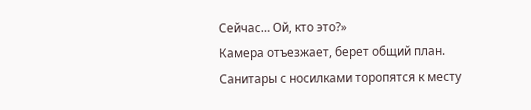Сейчас… Ой, кто это?»
Камера отъезжает, берет общий план. Санитары с носилками торопятся к месту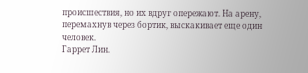происшествия, но их вдруг опережают. На арену, перемахнув через бортик, выскакивает еще один человек.
Гаррет Лин.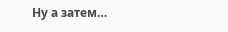Ну а затем…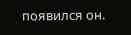появился он.